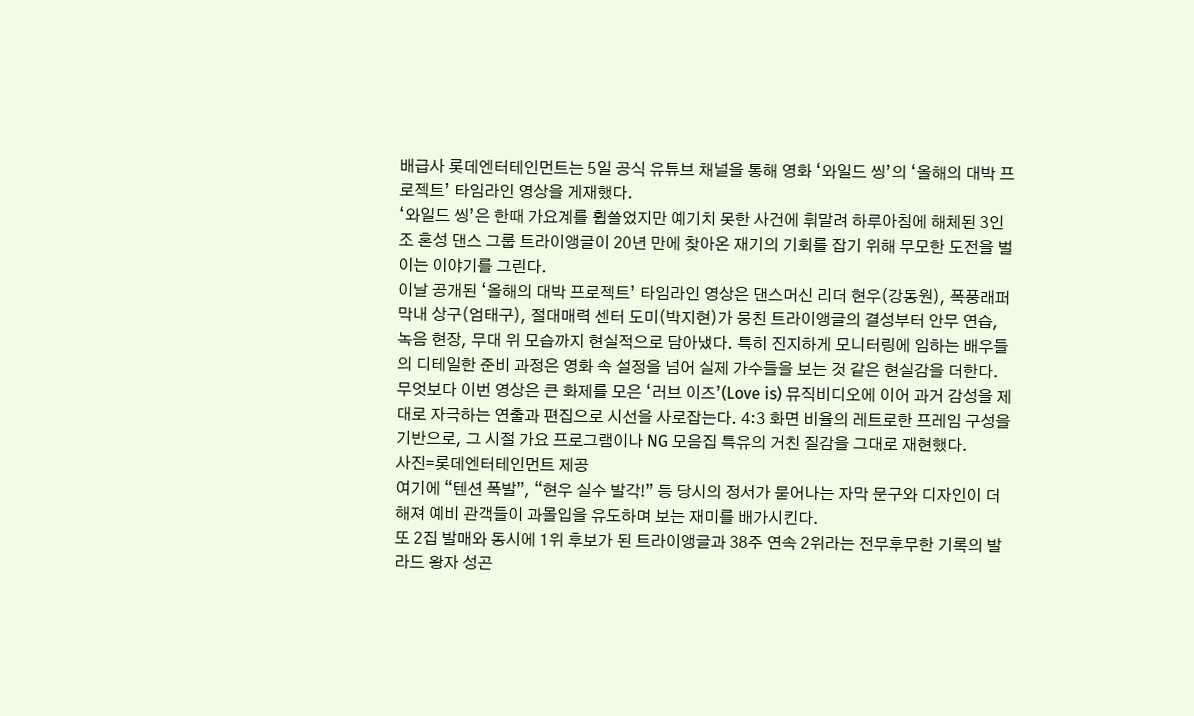배급사 롯데엔터테인먼트는 5일 공식 유튜브 채널을 통해 영화 ‘와일드 씽’의 ‘올해의 대박 프로젝트’ 타임라인 영상을 게재했다.
‘와일드 씽’은 한때 가요계를 휩쓸었지만 예기치 못한 사건에 휘말려 하루아침에 해체된 3인조 혼성 댄스 그룹 트라이앵글이 20년 만에 찾아온 재기의 기회를 잡기 위해 무모한 도전을 벌이는 이야기를 그린다.
이날 공개된 ‘올해의 대박 프로젝트’ 타임라인 영상은 댄스머신 리더 현우(강동원), 폭풍래퍼 막내 상구(엄태구), 절대매력 센터 도미(박지현)가 뭉친 트라이앵글의 결성부터 안무 연습, 녹음 현장, 무대 위 모습까지 현실적으로 담아냈다. 특히 진지하게 모니터링에 임하는 배우들의 디테일한 준비 과정은 영화 속 설정을 넘어 실제 가수들을 보는 것 같은 현실감을 더한다.
무엇보다 이번 영상은 큰 화제를 모은 ‘러브 이즈’(Love is) 뮤직비디오에 이어 과거 감성을 제대로 자극하는 연출과 편집으로 시선을 사로잡는다. 4:3 화면 비율의 레트로한 프레임 구성을 기반으로, 그 시절 가요 프로그램이나 NG 모음집 특유의 거친 질감을 그대로 재현했다.
사진=롯데엔터테인먼트 제공
여기에 “텐션 폭발”, “현우 실수 발각!” 등 당시의 정서가 묻어나는 자막 문구와 디자인이 더해져 예비 관객들이 과몰입을 유도하며 보는 재미를 배가시킨다.
또 2집 발매와 동시에 1위 후보가 된 트라이앵글과 38주 연속 2위라는 전무후무한 기록의 발라드 왕자 성곤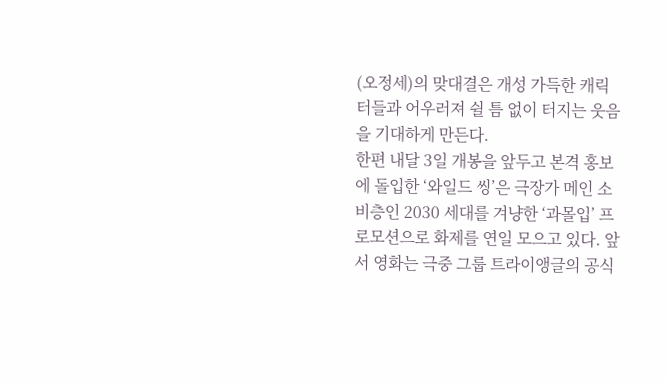(오정세)의 맞대결은 개성 가득한 캐릭터들과 어우러져 쉴 틈 없이 터지는 웃음을 기대하게 만든다.
한편 내달 3일 개봉을 앞두고 본격 홍보에 돌입한 ‘와일드 씽’은 극장가 메인 소비층인 2030 세대를 겨냥한 ‘과몰입’ 프로모션으로 화제를 연일 모으고 있다. 앞서 영화는 극중 그룹 트라이앵글의 공식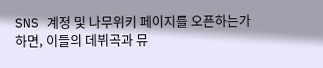SNS 계정 및 나무위키 페이지를 오픈하는가 하면, 이들의 데뷔곡과 뮤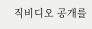직비디오 공개를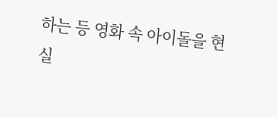하는 등 영화 속 아이돌을 현실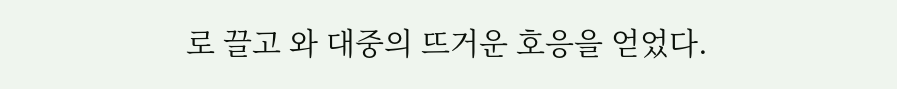로 끌고 와 대중의 뜨거운 호응을 얻었다.